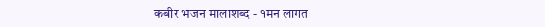कबीर भजन मालाशब्द - १मन लागत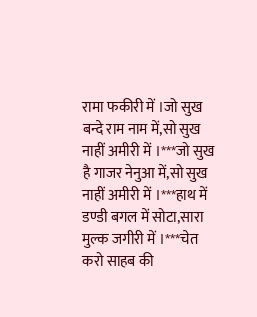रामा फकीरी में ।जो सुख बन्दे राम नाम में,सो सुख नाहीं अमीरी में ।***जो सुख है गाजर नेनुआ में,सो सुख नाहीं अमीरी में ।***हाथ में डण्डी बगल में सोटा,सारा मुल्क जगीरी में ।***चेत करो साहब की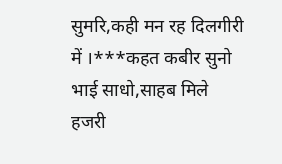सुमरि,कही मन रह दिलगीरी में ।***कहत कबीर सुनो भाई साधो,साहब मिले हजरी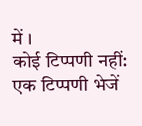में ।
कोई टिप्पणी नहीं:
एक टिप्पणी भेजें